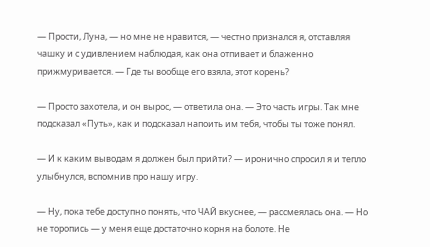— Прости, Луна, — но мне не нравится, — честно признался я, отставляя чашку и с удивлением наблюдая, как она отпивает и блаженно прижмуривается. — Где ты вообще его взяла, этот корень?

— Просто захотела, и он вырос, — ответила она. — Это часть игры. Так мне подсказал «Путь», как и подсказал напоить им тебя, чтобы ты тоже понял.

— И к каким выводам я должен был прийти? — иронично спросил я и тепло улыбнулся, вспомнив про нашу игру.

— Ну, пока тебе доступно понять, что ЧАЙ вкуснее, — рассмеялась она. — Но не торопись — у меня еще достаточно корня на болоте. Не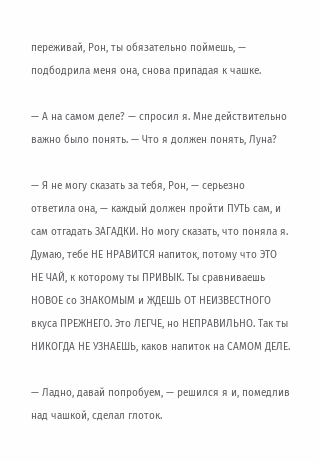переживай, Рон, ты обязательно поймешь, — подбодрила меня она, снова припадая к чашке.

— А на самом деле? — спросил я. Мне действительно важно было понять. — Что я должен понять, Луна?

— Я не могу сказать за тебя, Рон, — серьезно ответила она, — каждый должен пройти ПУТЬ сам, и сам отгадать ЗАГАДКИ. Но могу сказать, что поняла я. Думаю, тебе НЕ НРАВИТСЯ напиток, потому что ЭТО НЕ ЧАЙ, к которому ты ПРИВЫК. Ты сравниваешь НОВОЕ со ЗНАКОМЫМ и ЖДЕШЬ ОТ НЕИЗВЕСТНОГО вкуса ПРЕЖНЕГО. Это ЛЕГЧЕ, но НЕПРАВИЛЬНО. Так ты НИКОГДА НЕ УЗНАЕШЬ, каков напиток на САМОМ ДЕЛЕ.

— Ладно, давай попробуем, — решился я и, помедлив над чашкой, сделал глоток.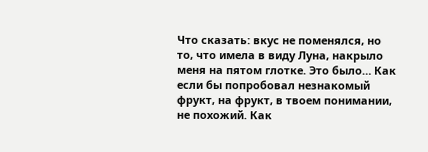Что сказать: вкус не поменялся, но то, что имела в виду Луна, накрыло меня на пятом глотке. Это было… Как если бы попробовал незнакомый фрукт, на фрукт, в твоем понимании, не похожий. Как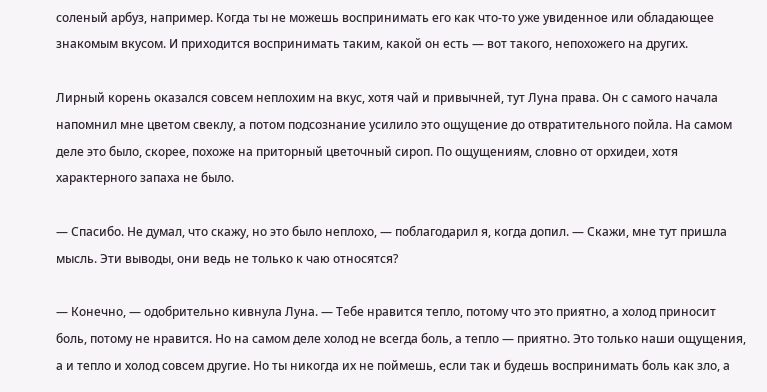соленый арбуз, например. Когда ты не можешь воспринимать его как что-то уже увиденное или обладающее знакомым вкусом. И приходится воспринимать таким, какой он есть — вот такого, непохожего на других.

Лирный корень оказался совсем неплохим на вкус, хотя чай и привычней, тут Луна права. Он с самого начала напомнил мне цветом свеклу, а потом подсознание усилило это ощущение до отвратительного пойла. На самом деле это было, скорее, похоже на приторный цветочный сироп. По ощущениям, словно от орхидеи, хотя характерного запаха не было.

— Спасибо. Не думал, что скажу, но это было неплохо, — поблагодарил я, когда допил. — Скажи, мне тут пришла мысль. Эти выводы, они ведь не только к чаю относятся?

— Конечно, — одобрительно кивнула Луна. — Тебе нравится тепло, потому что это приятно, а холод приносит боль, потому не нравится. Но на самом деле холод не всегда боль, а тепло — приятно. Это только наши ощущения, а и тепло и холод совсем другие. Но ты никогда их не поймешь, если так и будешь воспринимать боль как зло, а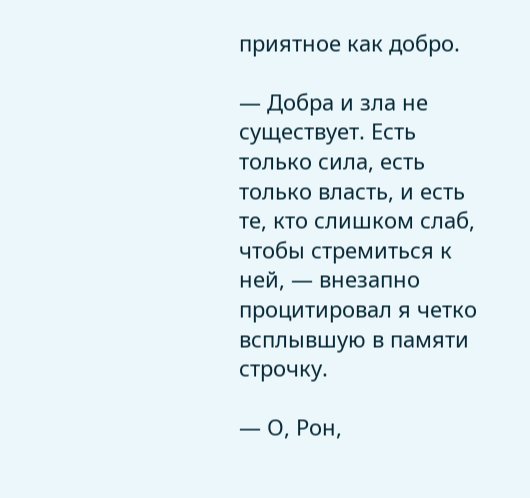приятное как добро.

— Добра и зла не существует. Есть только сила, есть только власть, и есть те, кто слишком слаб, чтобы стремиться к ней, — внезапно процитировал я четко всплывшую в памяти строчку.

— О, Рон,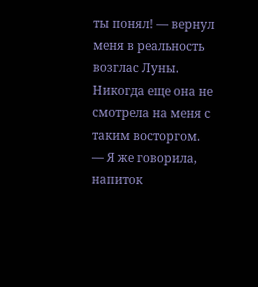ты понял! — вернул меня в реальность возглас Луны. Никогда еще она не смотрела на меня с таким восторгом. — Я же говорила, напиток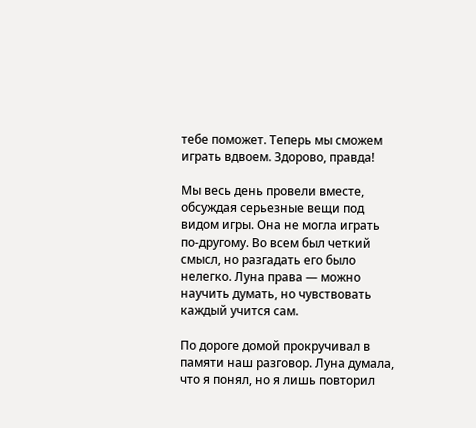тебе поможет. Теперь мы сможем играть вдвоем. Здорово, правда!

Мы весь день провели вместе, обсуждая серьезные вещи под видом игры. Она не могла играть по-другому. Во всем был четкий смысл, но разгадать его было нелегко. Луна права — можно научить думать, но чувствовать каждый учится сам.

По дороге домой прокручивал в памяти наш разговор. Луна думала, что я понял, но я лишь повторил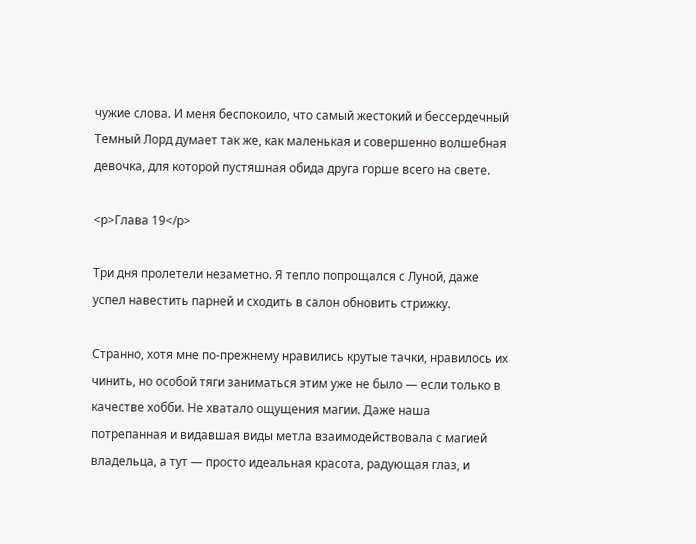чужие слова. И меня беспокоило, что самый жестокий и бессердечный Темный Лорд думает так же, как маленькая и совершенно волшебная девочка, для которой пустяшная обида друга горше всего на свете.

<p>Глава 19</p>

Три дня пролетели незаметно. Я тепло попрощался с Луной, даже успел навестить парней и сходить в салон обновить стрижку.

Странно, хотя мне по-прежнему нравились крутые тачки, нравилось их чинить, но особой тяги заниматься этим уже не было — если только в качестве хобби. Не хватало ощущения магии. Даже наша потрепанная и видавшая виды метла взаимодействовала с магией владельца, а тут — просто идеальная красота, радующая глаз, и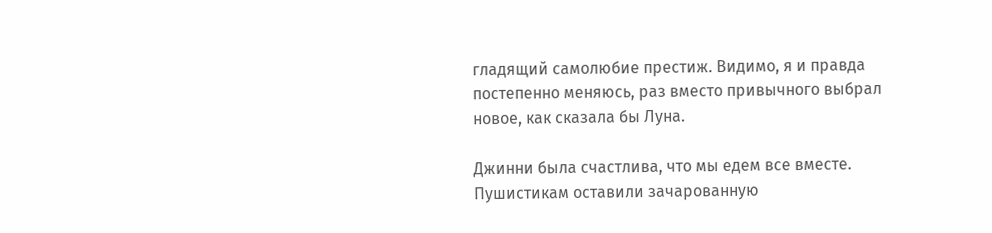гладящий самолюбие престиж. Видимо, я и правда постепенно меняюсь, раз вместо привычного выбрал новое, как сказала бы Луна.

Джинни была счастлива, что мы едем все вместе. Пушистикам оставили зачарованную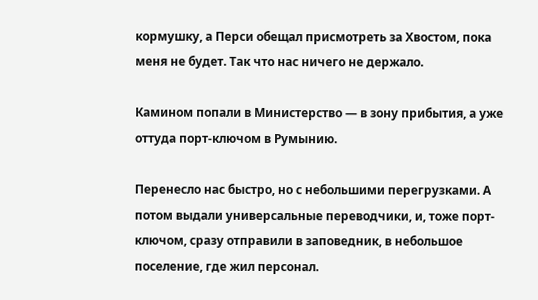кормушку, а Перси обещал присмотреть за Хвостом, пока меня не будет. Так что нас ничего не держало.

Камином попали в Министерство — в зону прибытия, а уже оттуда порт-ключом в Румынию.

Перенесло нас быстро, но с небольшими перегрузками. А потом выдали универсальные переводчики, и, тоже порт-ключом, сразу отправили в заповедник, в небольшое поселение, где жил персонал.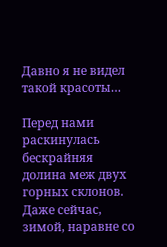Давно я не видел такой красоты…

Перед нами раскинулась бескрайняя долина меж двух горных склонов. Даже сейчас, зимой, наравне со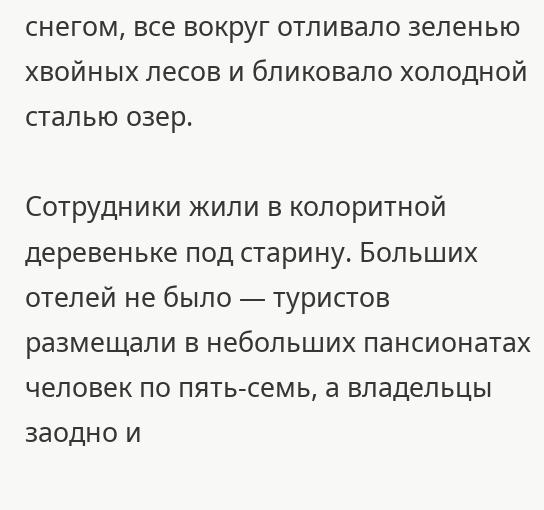снегом, все вокруг отливало зеленью хвойных лесов и бликовало холодной сталью озер.

Сотрудники жили в колоритной деревеньке под старину. Больших отелей не было — туристов размещали в небольших пансионатах человек по пять-семь, а владельцы заодно и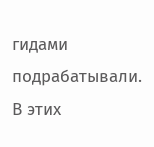гидами подрабатывали. В этих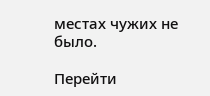местах чужих не было.

Перейти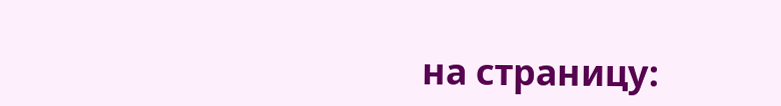на страницу: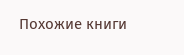Похожие книги